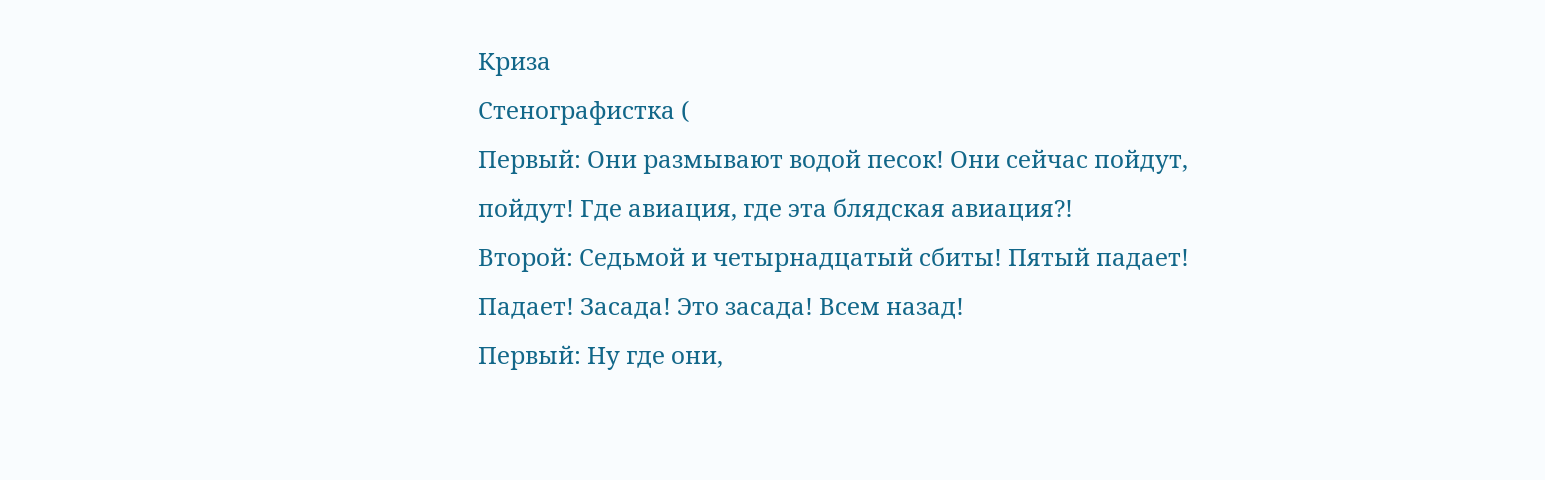Криза
Стенографистка (
Первый: Они размывают водой песок! Они сейчас пойдут, пойдут! Где авиация, где эта блядская авиация?!
Второй: Седьмой и четырнадцатый сбиты! Пятый падает! Падает! Засада! Это засада! Всем назад!
Первый: Ну где они,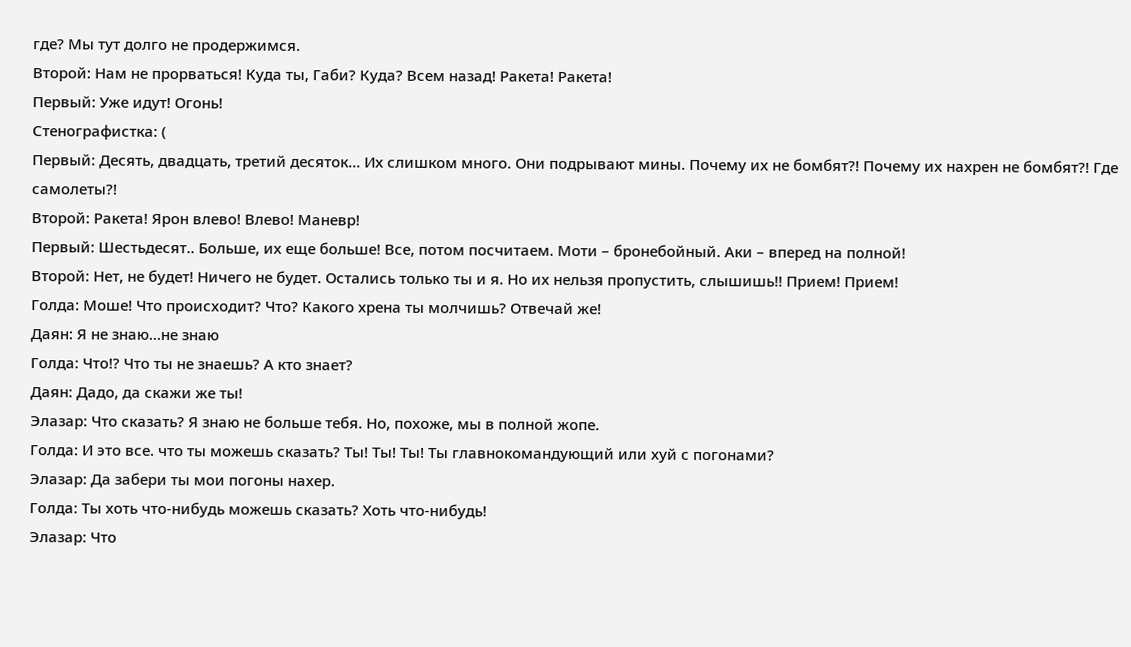где? Мы тут долго не продержимся.
Второй: Нам не прорваться! Куда ты, Габи? Куда? Всем назад! Ракета! Ракета!
Первый: Уже идут! Огонь!
Стенографистка: (
Первый: Десять, двадцать, третий десяток… Их слишком много. Они подрывают мины. Почему их не бомбят?! Почему их нахрен не бомбят?! Где самолеты?!
Второй: Ракета! Ярон влево! Влево! Маневр!
Первый: Шестьдесят.. Больше, их еще больше! Все, потом посчитаем. Моти – бронебойный. Аки – вперед на полной!
Второй: Нет, не будет! Ничего не будет. Остались только ты и я. Но их нельзя пропустить, слышишь!! Прием! Прием!
Голда: Моше! Что происходит? Что? Какого хрена ты молчишь? Отвечай же!
Даян: Я не знаю…не знаю
Голда: Что!? Что ты не знаешь? А кто знает?
Даян: Дадо, да скажи же ты!
Элазар: Что сказать? Я знаю не больше тебя. Но, похоже, мы в полной жопе.
Голда: И это все. что ты можешь сказать? Ты! Ты! Ты! Ты главнокомандующий или хуй с погонами?
Элазар: Да забери ты мои погоны нахер.
Голда: Ты хоть что-нибудь можешь сказать? Хоть что-нибудь!
Элазар: Что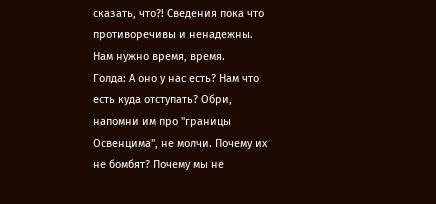сказать, что?! Сведения пока что противоречивы и ненадежны. Нам нужно время, время.
Голда: А оно у нас есть? Нам что есть куда отступать? Обри, напомни им про "границы Освенцима", не молчи. Почему их не бомбят? Почему мы не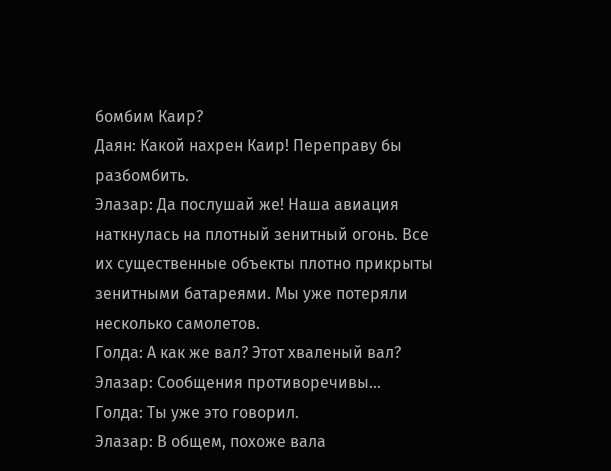бомбим Каир?
Даян: Какой нахрен Каир! Переправу бы разбомбить.
Элазар: Да послушай же! Наша авиация наткнулась на плотный зенитный огонь. Все их существенные объекты плотно прикрыты зенитными батареями. Мы уже потеряли несколько самолетов.
Голда: А как же вал? Этот хваленый вал?
Элазар: Сообщения противоречивы…
Голда: Ты уже это говорил.
Элазар: В общем, похоже вала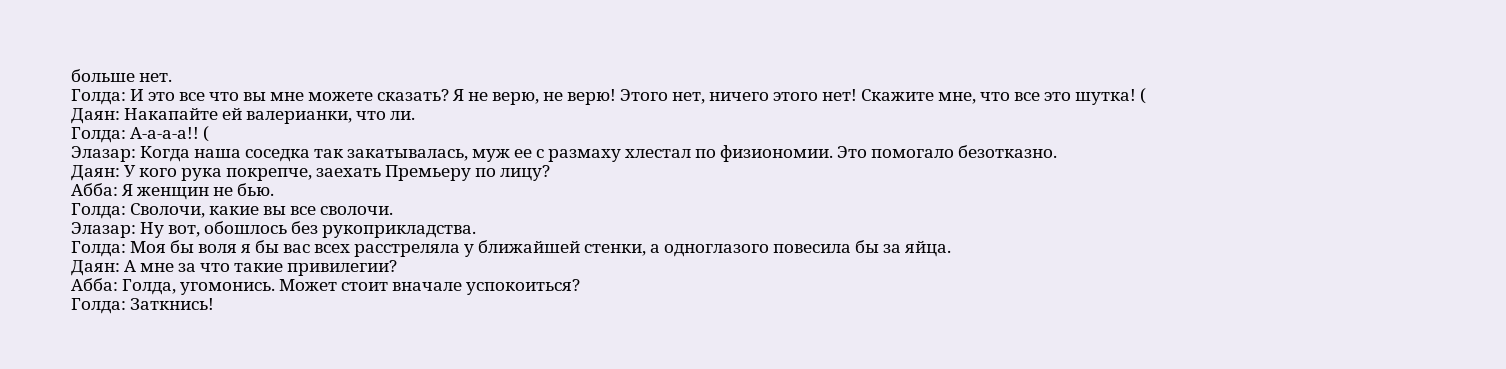больше нет.
Голда: И это все что вы мне можете сказать? Я не верю, не верю! Этого нет, ничего этого нет! Скажите мне, что все это шутка! (
Даян: Накапайте ей валерианки, что ли.
Голда: А-а-а-а!! (
Элазар: Когда наша соседка так закатывалась, муж ее с размаху хлестал по физиономии. Это помогало безотказно.
Даян: У кого рука покрепче, заехать Премьеру по лицу?
Абба: Я женщин не бью.
Голда: Сволочи, какие вы все сволочи.
Элазар: Ну вот, обошлось без рукоприкладства.
Голда: Моя бы воля я бы вас всех расстреляла у ближайшей стенки, а одноглазого повесила бы за яйца.
Даян: А мне за что такие привилегии?
Абба: Голда, угомонись. Может стоит вначале успокоиться?
Голда: Заткнись!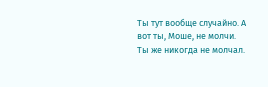Ты тут вообще случайно. А вот ты, Моше, не молчи. Ты же никогда не молчал.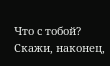Что с тобой? Скажи, наконец,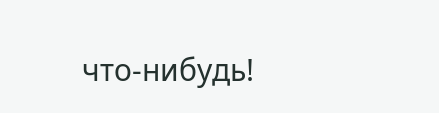что-нибудь!